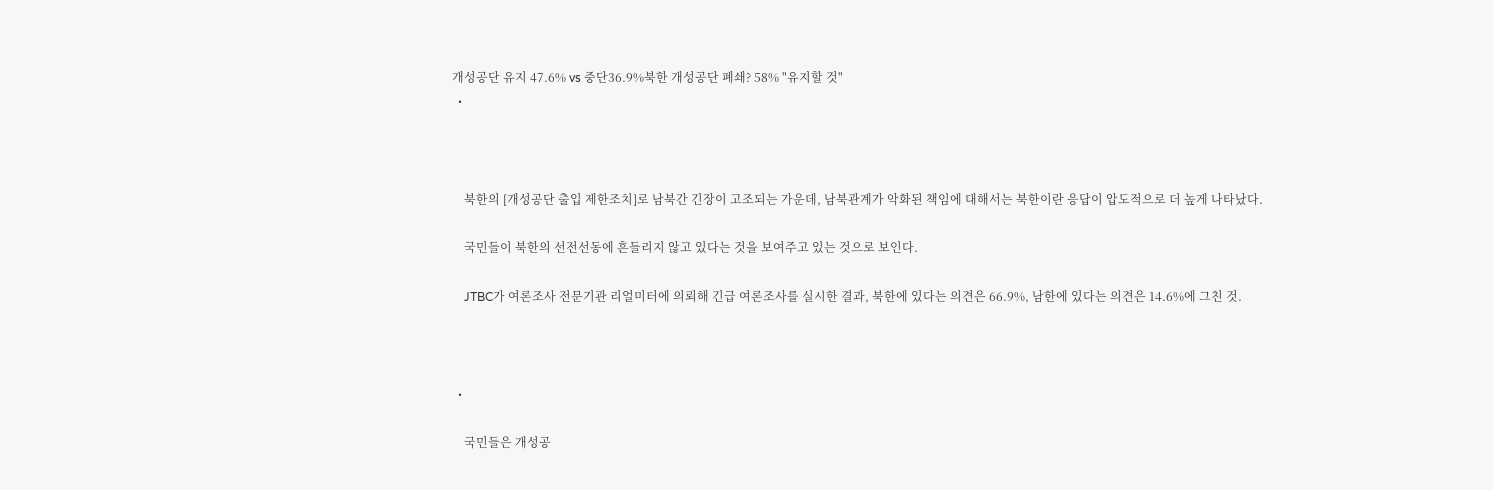개성공단 유지 47.6% vs 중단36.9%북한 개성공단 폐쇄? 58% "유지할 것"
  •



    북한의 [개성공단 출입 제한조치]로 남북간 긴장이 고조되는 가운데, 남북관계가 악화된 책임에 대해서는 북한이란 응답이 압도적으로 더 높게 나타났다.

    국민들이 북한의 선전선동에 흔들리지 않고 있다는 것을 보여주고 있는 것으로 보인다.

    JTBC가 여론조사 전문기관 리얼미터에 의뢰해 긴급 여론조사를 실시한 결과, 북한에 있다는 의견은 66.9%, 남한에 있다는 의견은 14.6%에 그친 것.



  •

    국민들은 개성공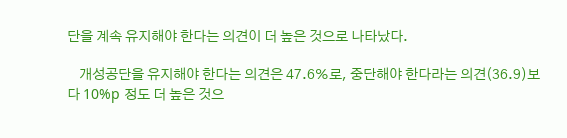단을 계속 유지해야 한다는 의견이 더 높은 것으로 나타났다.

    개성공단을 유지해야 한다는 의견은 47.6%로, 중단해야 한다라는 의견(36.9)보다 10%p 정도 더 높은 것으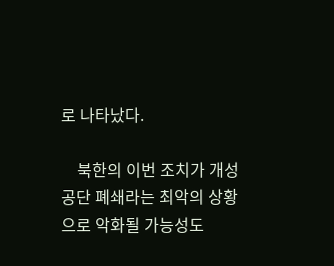로 나타났다.

    북한의 이번 조치가 개성공단 폐쇄라는 최악의 상황으로 악화될 가능성도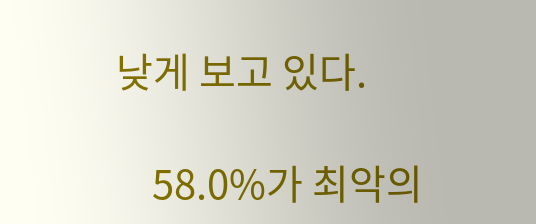낮게 보고 있다.

    58.0%가 최악의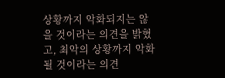상황까지 악화되지는 않을 것이라는 의견을 밝혔고, 최악의 상황까지 악화될 것이라는 의견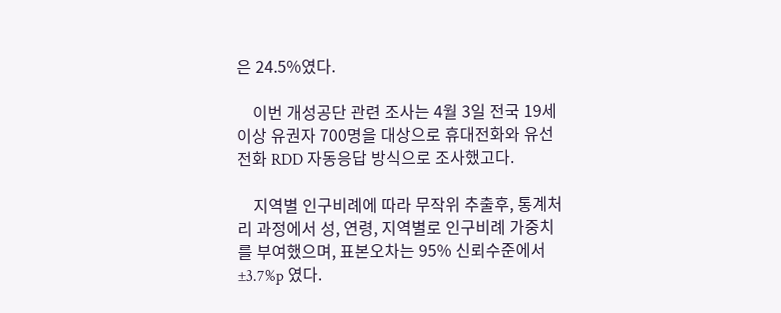은 24.5%였다.

    이번 개성공단 관련 조사는 4월 3일 전국 19세 이상 유권자 700명을 대상으로 휴대전화와 유선전화 RDD 자동응답 방식으로 조사했고다.

    지역별 인구비례에 따라 무작위 추출후, 통계처리 과정에서 성, 연령, 지역별로 인구비례 가중치를 부여했으며, 표본오차는 95% 신뢰수준에서 ±3.7%p 였다.